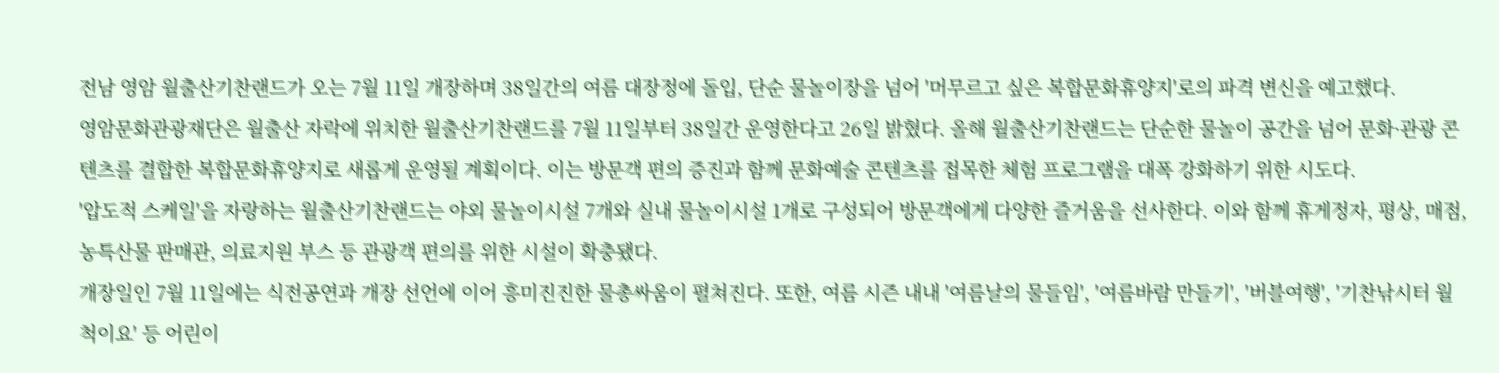전남 영암 월출산기찬랜드가 오는 7월 11일 개장하며 38일간의 여름 대장정에 돌입, 단순 물놀이장을 넘어 '머무르고 싶은 복합문화휴양지'로의 파격 변신을 예고했다.
영암문화관광재단은 월출산 자락에 위치한 월출산기찬랜드를 7월 11일부터 38일간 운영한다고 26일 밝혔다. 올해 월출산기찬랜드는 단순한 물놀이 공간을 넘어 문화·관광 콘텐츠를 결합한 복합문화휴양지로 새롭게 운영될 계획이다. 이는 방문객 편의 증진과 함께 문화예술 콘텐츠를 접목한 체험 프로그램을 대폭 강화하기 위한 시도다.
'압도적 스케일'을 자랑하는 월출산기찬랜드는 야외 물놀이시설 7개와 실내 물놀이시설 1개로 구성되어 방문객에게 다양한 즐거움을 선사한다. 이와 함께 휴게정자, 평상, 매점, 농특산물 판매관, 의료지원 부스 등 관광객 편의를 위한 시설이 확충됐다.
개장일인 7월 11일에는 식전공연과 개장 선언에 이어 흥미진진한 물총싸움이 펼쳐진다. 또한, 여름 시즌 내내 '여름날의 물들임', '여름바람 만들기', '버블여행', '기찬낚시터 월척이요' 등 어린이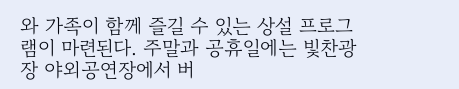와 가족이 함께 즐길 수 있는 상설 프로그램이 마련된다. 주말과 공휴일에는 빛찬광장 야외공연장에서 버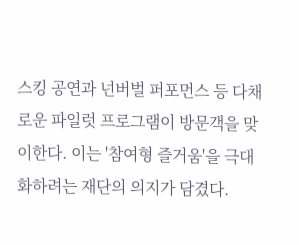스킹 공연과 넌버벌 퍼포먼스 등 다채로운 파일럿 프로그램이 방문객을 맞이한다. 이는 '참여형 즐거움'을 극대화하려는 재단의 의지가 담겼다.